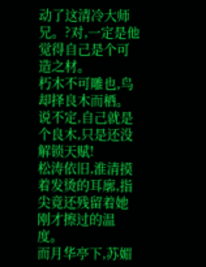动了这清冷大师兄。?对,一定是他觉得自己是个可造之材。
朽木不可雕也,鸟却择良木而栖。
说不定,自己就是个良木,只是还没解锁天赋!
松涛依旧,淮清摸着发烫的耳廓,指尖竟还残留着她刚才擦过的温度。
而月华亭下,苏媚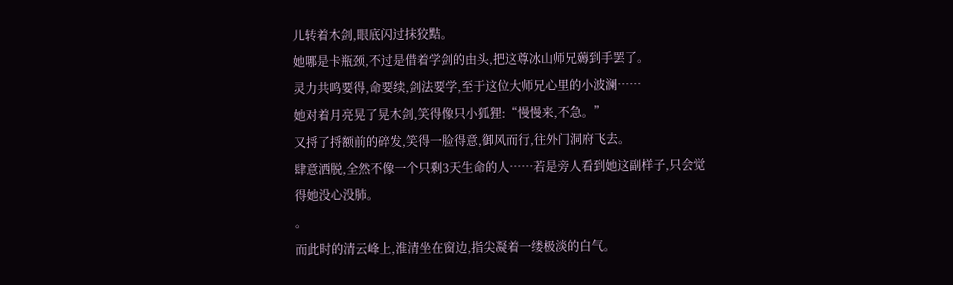儿转着木剑,眼底闪过抹狡黠。
她哪是卡瓶颈,不过是借着学剑的由头,把这尊冰山师兄薅到手罢了。
灵力共鸣要得,命要续,剑法要学,至于这位大师兄心里的小波澜……
她对着月亮晃了晃木剑,笑得像只小狐狸:“慢慢来,不急。”
又捋了捋额前的碎发,笑得一脸得意,御风而行,往外门洞府飞去。
肆意洒脱,全然不像一个只剩3天生命的人……若是旁人看到她这副样子,只会觉得她没心没肺。
。
而此时的清云峰上,淮清坐在窗边,指尖凝着一缕极淡的白气。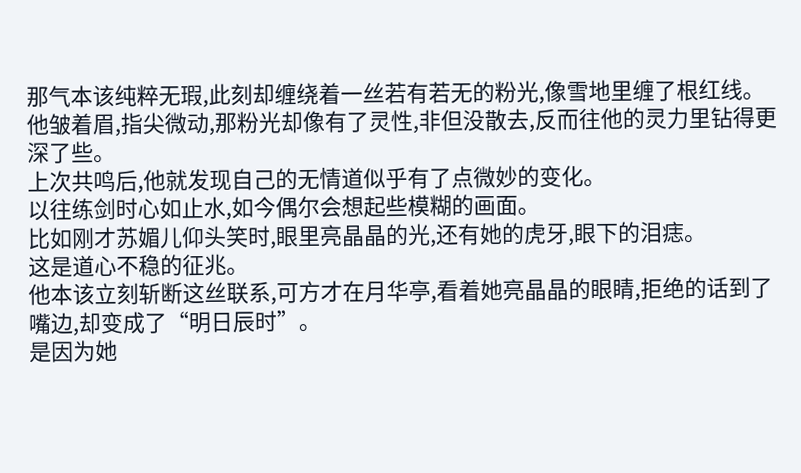那气本该纯粹无瑕,此刻却缠绕着一丝若有若无的粉光,像雪地里缠了根红线。
他皱着眉,指尖微动,那粉光却像有了灵性,非但没散去,反而往他的灵力里钻得更深了些。
上次共鸣后,他就发现自己的无情道似乎有了点微妙的变化。
以往练剑时心如止水,如今偶尔会想起些模糊的画面。
比如刚才苏媚儿仰头笑时,眼里亮晶晶的光,还有她的虎牙,眼下的泪痣。
这是道心不稳的征兆。
他本该立刻斩断这丝联系,可方才在月华亭,看着她亮晶晶的眼睛,拒绝的话到了嘴边,却变成了“明日辰时”。
是因为她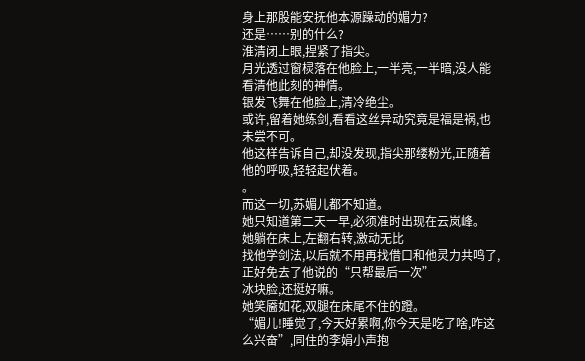身上那股能安抚他本源躁动的媚力?
还是……别的什么?
淮清闭上眼,捏紧了指尖。
月光透过窗棂落在他脸上,一半亮,一半暗,没人能看清他此刻的神情。
银发飞舞在他脸上,清冷绝尘。
或许,留着她练剑,看看这丝异动究竟是福是祸,也未尝不可。
他这样告诉自己,却没发现,指尖那缕粉光,正随着他的呼吸,轻轻起伏着。
。
而这一切,苏媚儿都不知道。
她只知道第二天一早,必须准时出现在云岚峰。
她躺在床上,左翻右转,激动无比
找他学剑法,以后就不用再找借口和他灵力共鸣了,正好免去了他说的“只帮最后一次”
冰块脸,还挺好嘛。
她笑靥如花,双腿在床尾不住的蹬。
“媚儿!睡觉了,今天好累啊,你今天是吃了啥,咋这么兴奋”,同住的李娟小声抱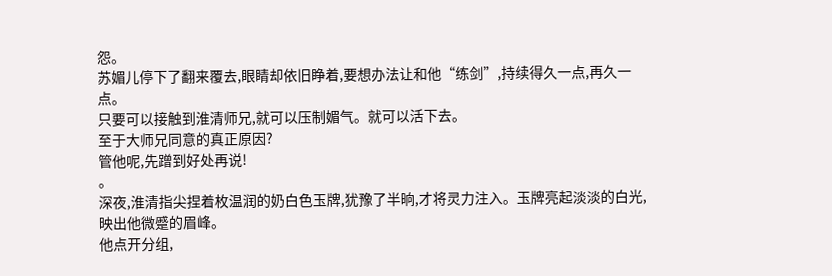怨。
苏媚儿停下了翻来覆去,眼睛却依旧睁着,要想办法让和他“练剑”,持续得久一点,再久一点。
只要可以接触到淮清师兄,就可以压制媚气。就可以活下去。
至于大师兄同意的真正原因?
管他呢,先蹭到好处再说!
。
深夜,淮清指尖捏着枚温润的奶白色玉牌,犹豫了半晌,才将灵力注入。玉牌亮起淡淡的白光,映出他微蹙的眉峰。
他点开分组,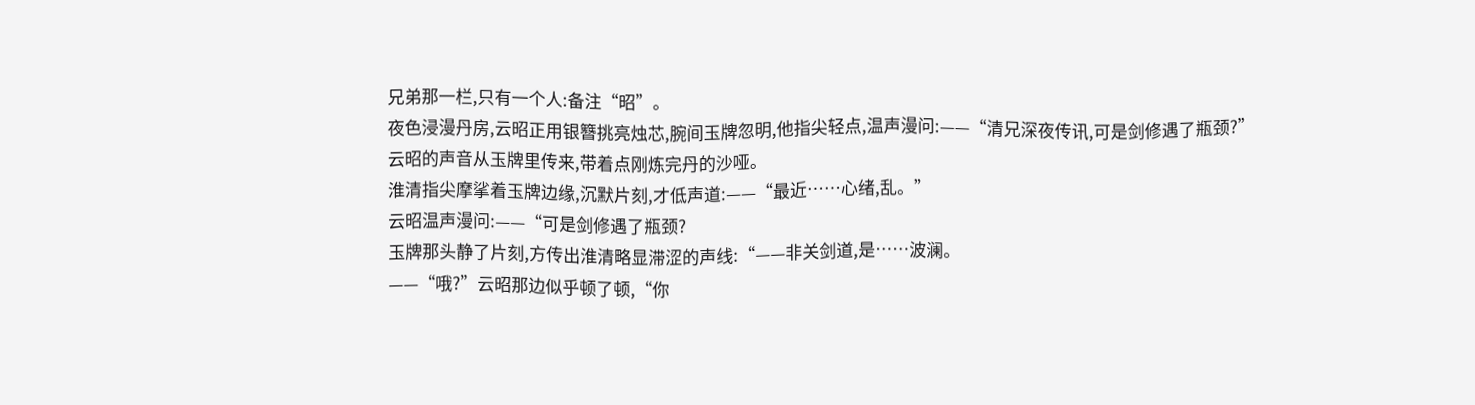兄弟那一栏,只有一个人:备注“昭”。
夜色浸漫丹房,云昭正用银簪挑亮烛芯,腕间玉牌忽明,他指尖轻点,温声漫问:——“清兄深夜传讯,可是剑修遇了瓶颈?”
云昭的声音从玉牌里传来,带着点刚炼完丹的沙哑。
淮清指尖摩挲着玉牌边缘,沉默片刻,才低声道:——“最近……心绪,乱。”
云昭温声漫问:——“可是剑修遇了瓶颈?
玉牌那头静了片刻,方传出淮清略显滞涩的声线:“——非关剑道,是……波澜。
——“哦?”云昭那边似乎顿了顿,“你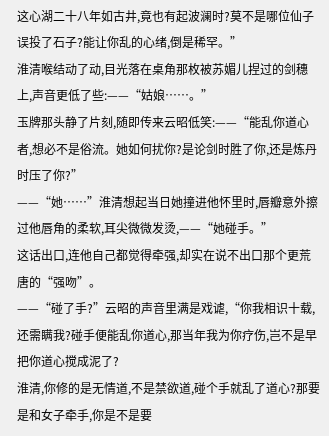这心湖二十八年如古井,竟也有起波澜时?莫不是哪位仙子误投了石子?能让你乱的心绪,倒是稀罕。”
淮清喉结动了动,目光落在桌角那枚被苏媚儿捏过的剑穗上,声音更低了些:——“姑娘……。”
玉牌那头静了片刻,随即传来云昭低笑:——“能乱你道心者,想必不是俗流。她如何扰你?是论剑时胜了你,还是炼丹时压了你?”
——“她……”淮清想起当日她撞进他怀里时,唇瓣意外擦过他唇角的柔软,耳尖微微发烫,——“她碰手。”
这话出口,连他自己都觉得牵强,却实在说不出口那个更荒唐的“强吻”。
——“碰了手?”云昭的声音里满是戏谑,“你我相识十载,还需瞒我?碰手便能乱你道心,那当年我为你疗伤,岂不是早把你道心搅成泥了?
淮清,你修的是无情道,不是禁欲道,碰个手就乱了道心?那要是和女子牵手,你是不是要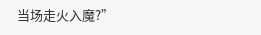当场走火入魔?”